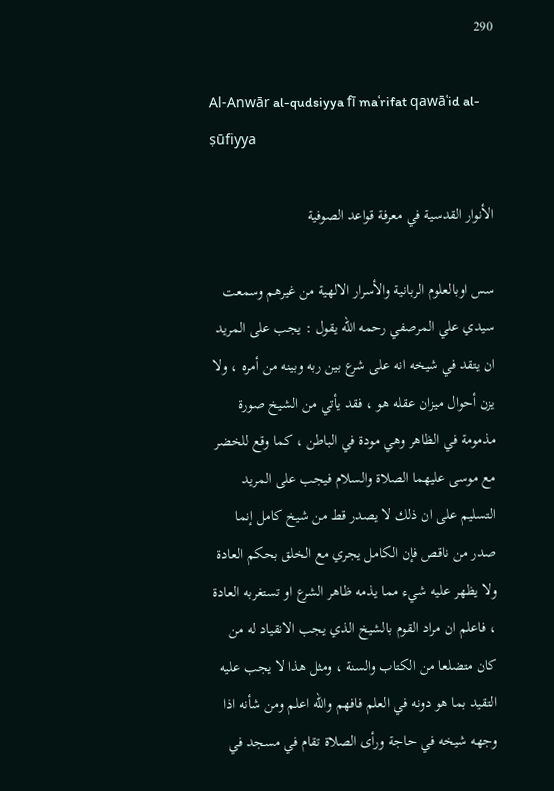290

Al-Anwār al-qudsiyya fī maʿrifat qawāʿid al-ṣūfiyya

الأنوار القدسية في معرفة قواعد الصوفية

سس اوبالعلوم الربانية والأسرار الالهية من غيرهم وسمعت سيدي علي المرصفي رحمه الله يقول : يجب على المريد ان يتقد في شيخه انه على شرع بين ربه وبينه من أمره ، ولا يزن أحوال ميزان عقله هو ، فقد يأتي من الشيخ صورة مذمومة في الظاهر وهي مودة في الباطن ، كما وقع للخضر مع موسى عليهما الصلاة والسلام فيجب على المريد التسليم على ان ذلك لا يصدر قط من شيخ كامل إنما صدر من ناقص فإن الكامل يجري مع الخلق بحكم العادة ولا يظهر عليه شيء مما يذمه ظاهر الشرع او تستغربه العادة ، فاعلم ان مراد القوم بالشيخ الذي يجب الانقياد له من كان متضلعا من الكتاب والسنة ، ومثل هذا لا يجب عليه التقيد بما هو دونه في العلم فافهم والله اعلم ومن شأنه اذا وجهه شيخه في حاجة ورأى الصلاة تقام في مسجد في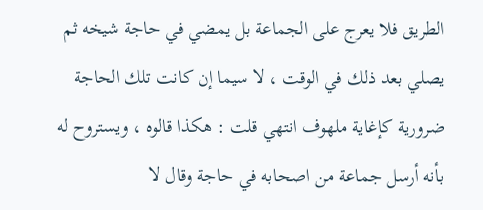الطريق فلا يعرج على الجماعة بل يمضي في حاجة شيخه ثم يصلي بعد ذلك في الوقت ، لا سيما إن كانت تلك الحاجة ضرورية كإغاية ملهوف انتهي قلت : هكذا قالوه ، ويستروح له بأنه أرسل جماعة من اصحابه في حاجة وقال لا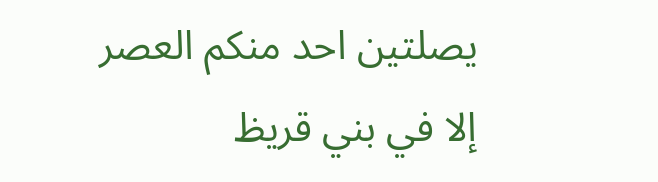يصلتين احد منكم العصر إلا في بني قريظ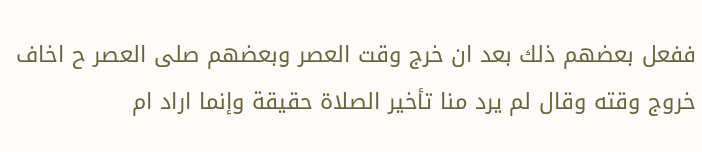ففعل بعضهم ذلك بعد ان خرج وقت العصر وبعضهم صلى العصر ح اخاف خروج وقته وقال لم يرد منا تأخير الصلاة حقيقة وإنما اراد ام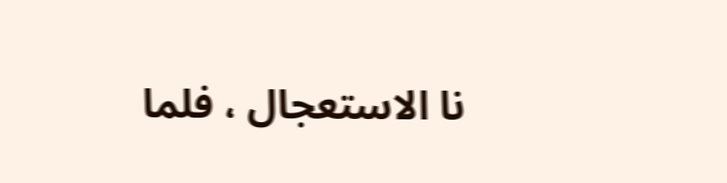نا الاستعجال ، فلما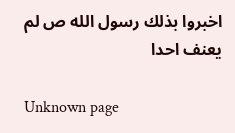اخبروا بذلك رسول الله ص لم يعنف احدا

Unknown page